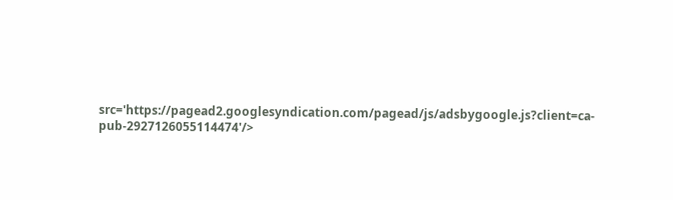src='https://pagead2.googlesyndication.com/pagead/js/adsbygoogle.js?client=ca-pub-2927126055114474'/>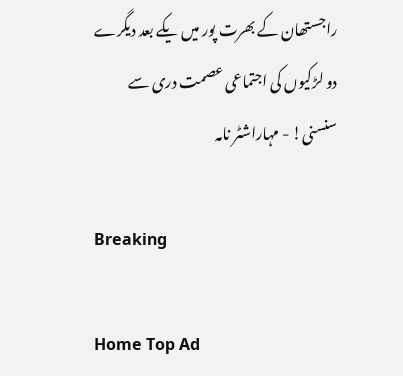راجستھان کے بھرت پور میں یکے بعد دیگرے دو لڑکیوں کی اجتماعی عصمت دری سے سنسنی! - مہاراشٹر نامہ

Breaking

Home Top Ad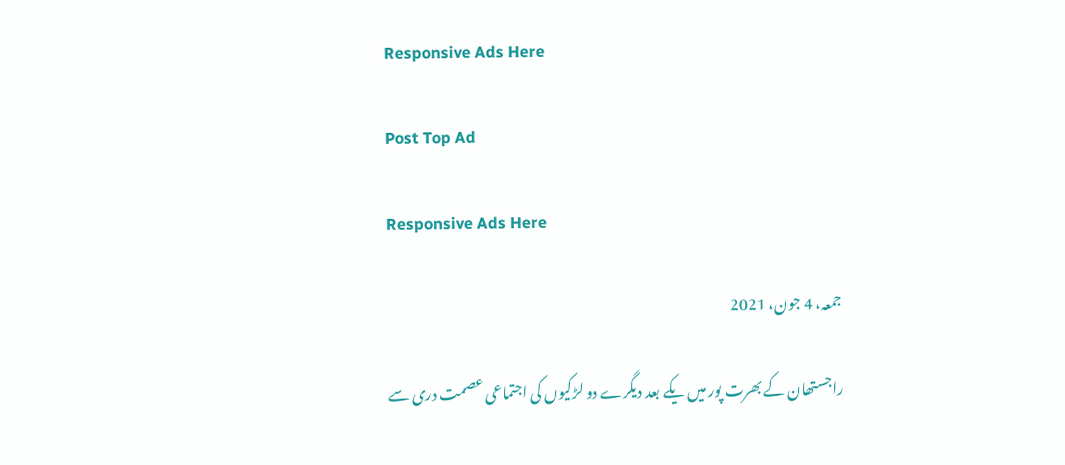Responsive Ads Here

Post Top Ad

Responsive Ads Here

جمعہ، 4 جون، 2021

راجستھان کے بھرت پور میں یکے بعد دیگرے دو لڑکیوں کی اجتماعی عصمت دری سے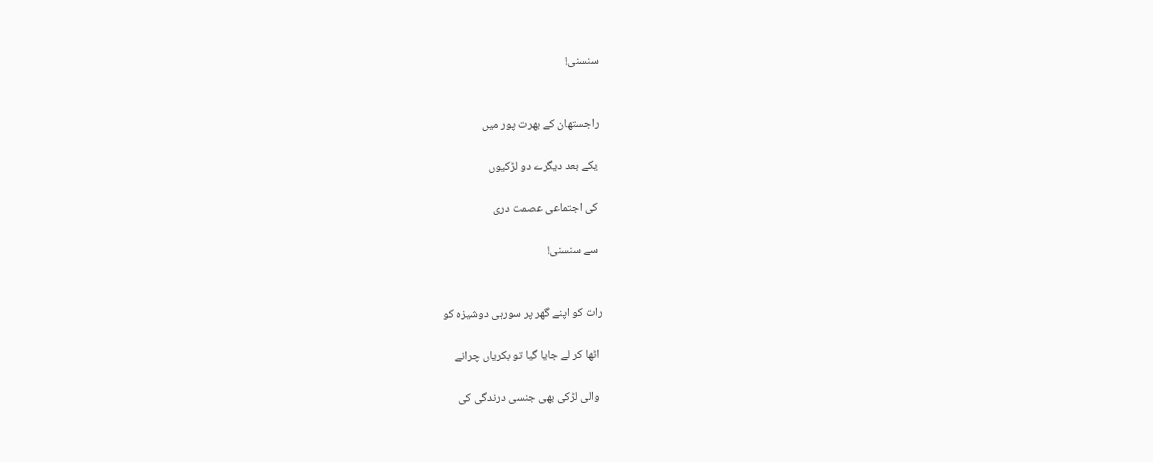سنسنی!


راجستھان کے بھرت پور میں

 یکے بعد دیگرے دو لڑکیوں

 کی اجتماعی عصمت دری

 سے سنسنی!


رات کو اپنے گھر پر سورہی دوشیزہ کو

 اٹھا کر لے جایا گیا تو بکریاں چرانے

 والی لڑکی بھی جنسی درندگی کی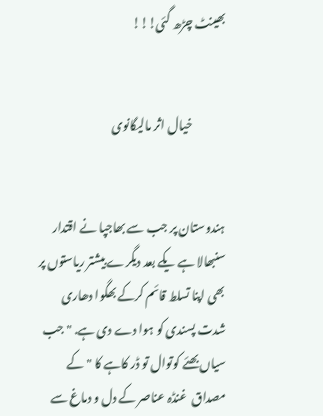بھینٹ چڑھ گئی!!!


              خیال اثر مالیگانوی


ہندوستان پر جب سے بھاجپا نے اقتدار سنبھالا ہے یکے بعد دیگرے بیشتر ریاستوں پر بھی اپنا تسلط قائم کرکے بھگوا دھاری شدت پسندی کو ہوا دے دی ہے. "جب سیاں بھئے کوتوال تو ڈر کاہے کا "کے مصداق  غنڈہ عناصر کے دل و دماغ سے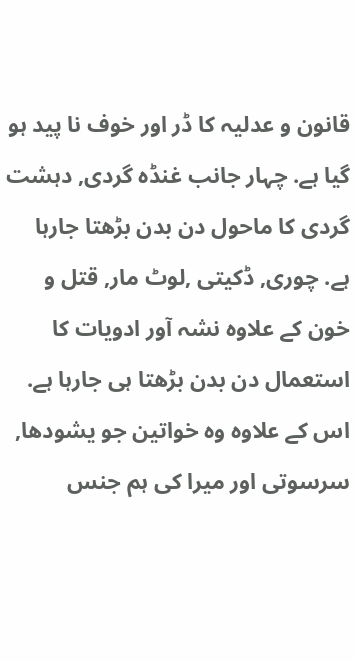قانون و عدلیہ کا ڈر اور خوف نا پید ہو گیا ہے. چہار جانب غنڈہ گردی, دہشت گردی کا ماحول دن بدن بڑھتا جارہا ہے. چوری, ڈکیتی ,لوٹ مار, قتل و خون کے علاوہ نشہ آور ادویات کا استعمال دن بدن بڑھتا ہی جارہا ہے. اس کے علاوہ وہ خواتین جو یشودھا, سرسوتی اور میرا کی ہم جنس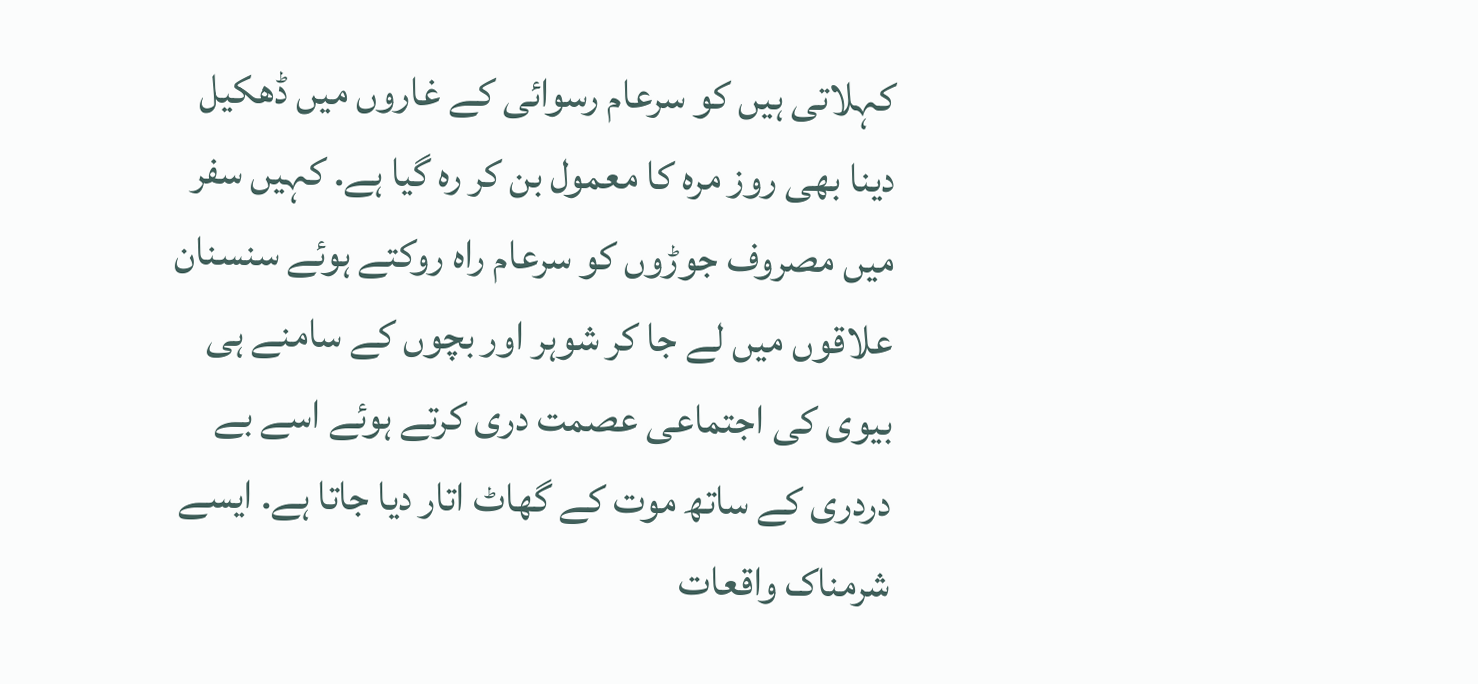کہلاتی ہیں کو سرعام رسوائی کے غاروں میں ڈھکیل دینا بھی روز مرہ کا معمول بن کر رہ گیا ہے. کہیں سفر میں مصروف جوڑوں کو سرعام راہ روکتے ہوئے سنسنان علاقوں میں لے جا کر شوہر اور بچوں کے سامنے ہی بیوی کی اجتماعی عصمت دری کرتے ہوئے اسے بے دردری کے ساتھ موت کے گھاٹ اتار دیا جاتا ہے. ایسے شرمناک واقعات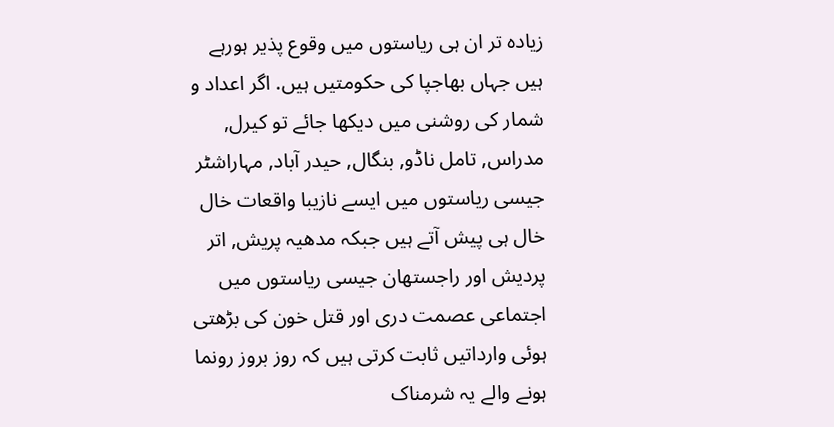زیادہ تر ان ہی ریاستوں میں وقوع پذیر ہورہے ہیں جہاں بھاجپا کی حکومتیں ہیں. اگر اعداد و شمار کی روشنی میں دیکھا جائے تو کیرل, مدراس, تامل ناڈو, بنگال, حیدر آباد, مہاراشٹر جیسی ریاستوں میں ایسے نازیبا واقعات خال خال ہی پیش آتے ہیں جبکہ مدھیہ پریش, اتر پردیش اور راجستھان جیسی ریاستوں میں اجتماعی عصمت دری اور قتل خون کی بڑھتی ہوئی وارداتیں ثابت کرتی ہیں کہ روز بروز رونما ہونے والے یہ شرمناک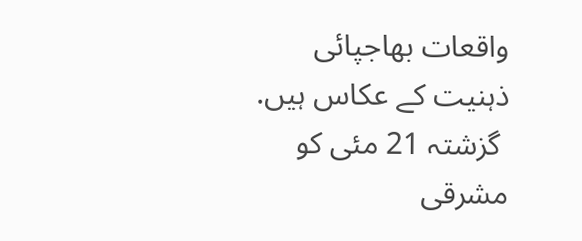واقعات بھاجپائی ذہنیت کے عکاس ہیں.
 گزشتہ 21 مئی کو مشرقی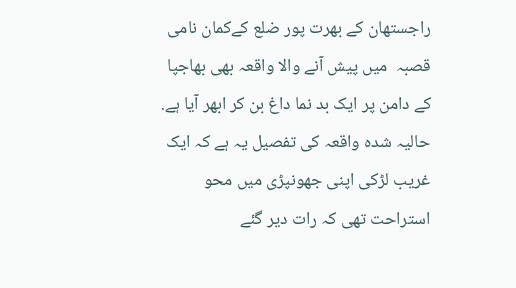راجستھان کے بھرت پور ضلع کےکمان نامی قصبہ  میں پیش آنے والا واقعہ بھی بھاجپا کے دامن پر ایک بد نما داغ بن کر ابھر آیا ہے. حالیہ شدہ واقعہ کی تفصیل یہ ہے کہ ایک غریب لڑکی اپنی جھونپڑی میں محو استراحت تھی کہ رات دیر گئے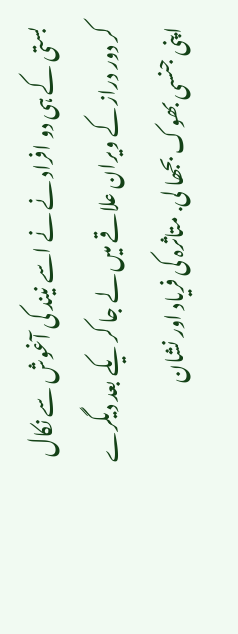بستی کے ہی دو افراد نے نے اسے نیند کی آغوش سے نکال  کر دور دراز کے ویران علاقے میں لے جا کر یکے بعد دیگرے اپنی جنسی بھوک بجھا لی. متاثرہ کی فریاد اور نشان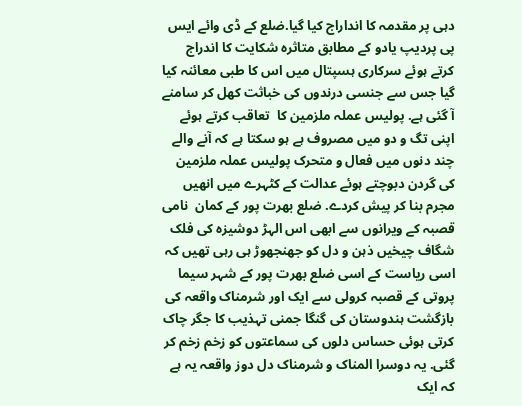دہی پر مقدمہ کا انداراج کیا گیا.ضلع کے ڈی وائے ایس پی پردیپ یادو کے مطابق متاثرہ شکایت کا اندراج کرتے ہوئے سرکاری ہسپتال میں اس کا طبی معائنہ کیا گیا جس سے جنسی درندوں کی خباثت کھل کر سامنے آ گئی ہے. پولیس عملہ ملزمین کا  تعاقب کرتے ہوئے  اپنی تگ و دو میں مصروف ہے ہو سکتا ہے کہ آنے والے چند دنوں میں فعال و متحرک پولیس عملہ ملزمین کی گردن دبوچتے ہوئے عدالت کے کٹہرے میں انھیں مجرم بنا کر پیش کردے. ضلع بھرت پور کے کمان  نامی قصبہ کے ویرانوں سے ابھی اس الہڑ دوشیزہ کی فلک شگاف چیخیں ذہن و دل کو جھنجھوڑ ہی رہی تھیں کہ اسی ریاست کے اسی ضلع بھرت پور کے شہر سیما پروتی کے قصبہ کرولی سے ایک اور شرمناک واقعہ کی بازگشت ہندوستان کی گنگا جمنی تہذیب کا جگر چاک کرتی ہوئی حساس دلوں کی سماعتوں کو زخم زخم کر گئی. یہ دوسرا المناک و شرمناک دل دوز واقعہ یہ ہے کہ ایک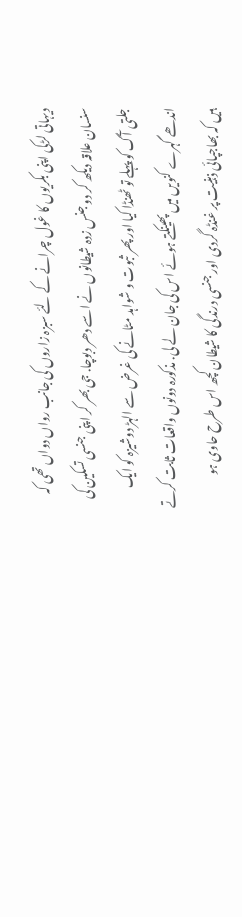دیہاتی لڑکی اپنی بکریوں کا غول چرانے کے لئے سبزہ زاروں کی جانب رواں دواں تھی کہ سنسان علاقہ دیکھ کر دو جنس زدہ شیطانوں نے اسے دھر دبوچا. جی بھر کر اپنی جنسی تسکین کی جلتی آگ کو پہلے تو ٹھنڈا کیا اور پھر ثبوت و شواہد مٹانے کی غرض سے الہڑ دوشیزہ کو ایک اندھے گہرے کنویں میں پھینکتے ہوئے اس کی جان لے لی. مذکورہ دونوں واقعات ثابت کرتے ہیں کہ بھاجپائی ذہنیت پر غنڈہ گردی اور جنسی درندگی کا شیطان کچھ اس طرح حاوی ہو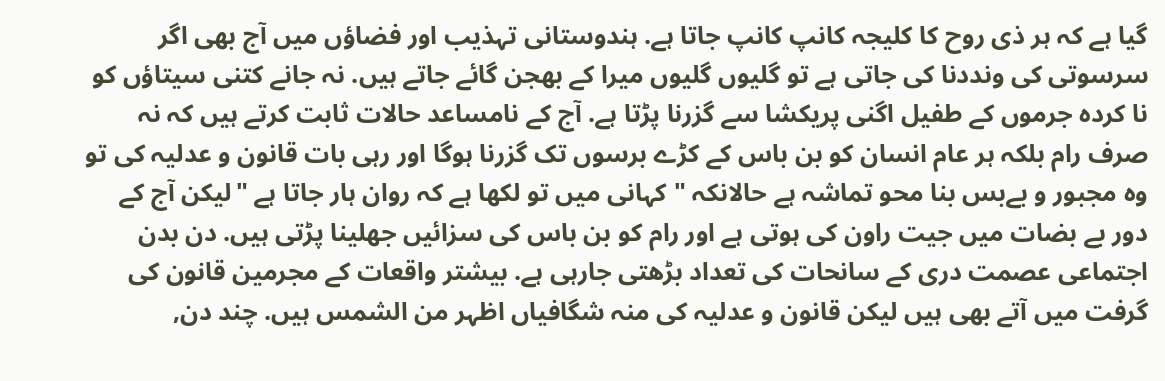گیا ہے کہ ہر ذی روح کا کلیجہ کانپ کانپ جاتا ہے. ہندوستانی تہذیب اور فضاؤں میں آج بھی اگر سرسوتی کی ونددنا کی جاتی ہے تو گلیوں گلیوں میرا کے بھجن گائے جاتے ہیں. نہ جانے کتنی سیتاؤں کو نا کردہ جرموں کے طفیل اگنی پریکشا سے گزرنا پڑتا ہے. آج کے نامساعد حالات ثابت کرتے ہیں کہ نہ صرف رام بلکہ ہر عام انسان کو بن باس کے کڑے برسوں تک گزرنا ہوگا اور رہی بات قانون و عدلیہ کی تو وہ مجبور و بےبس بنا محو تماشہ ہے حالانکہ "کہانی میں تو لکھا ہے کہ روان ہار جاتا ہے "لیکن آج کے دور بے بضات میں جیت راون کی ہوتی ہے اور رام کو بن باس کی سزائیں جھلینا پڑتی ہیں. دن بدن اجتماعی عصمت دری کے سانحات کی تعداد بڑھتی جارہی ہے. بیشتر واقعات کے مجرمین قانون کی گرفت میں آتے بھی ہیں لیکن قانون و عدلیہ کی منہ شگافیاں اظہر من الشمس ہیں. چند دن,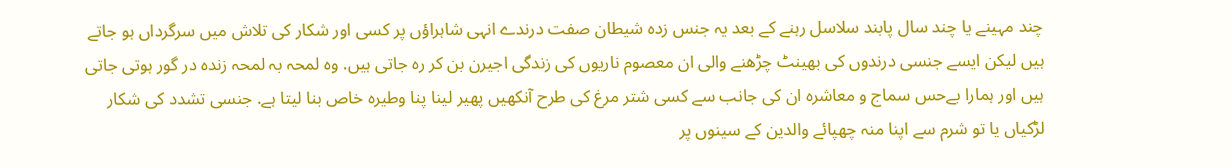چند مہینے یا چند سال پابند سلاسل رہنے کے بعد یہ جنس زدہ شیطان صفت درندے انہی شاہراؤں پر کسی اور شکار کی تلاش میں سرگرداں ہو جاتے ہیں لیکن ایسے جنسی درندوں کی بھینٹ چڑھنے والی ان معصوم ناریوں کی زندگی اجیرن بن کر رہ جاتی ہیں. وہ لمحہ بہ لمحہ زندہ در گور ہوتی جاتی ہیں اور ہمارا بےحس سماج و معاشرہ ان کی جانب سے کسی شتر مرغ کی طرح آنکھیں پھیر لینا پنا وطیرہ خاص بنا لیتا ہے. جنسی تشدد کی شکار لڑکیاں یا تو شرم سے اپنا منہ چھپائے والدین کے سینوں پر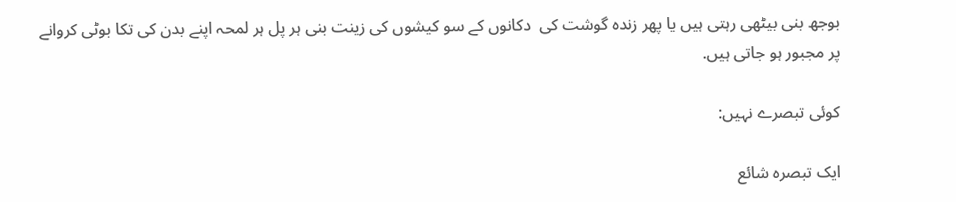بوجھ بنی بیٹھی رہتی ہیں یا پھر زندہ گوشت کی  دکانوں کے سو کیشوں کی زینت بنی ہر پل ہر لمحہ اپنے بدن کی تکا بوٹی کروانے پر مجبور ہو جاتی ہیں.

کوئی تبصرے نہیں:

ایک تبصرہ شائع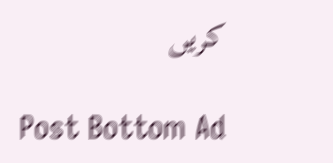کریں

Post Bottom Ad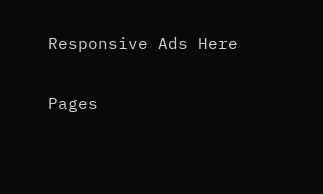Responsive Ads Here

Pages